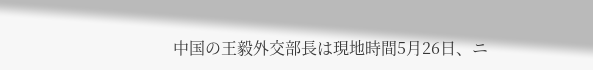中国の王毅外交部長は現地時間5月26日、ニ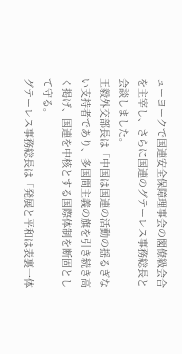ューヨークで国連安全保障理事会の閣僚級会合を主宰し、さらに国連のグテーレス事務総長と会談しました。
王毅外交部長は「中国は国連の活動の揺るぎない支持者であり、多国間主義の旗を引き続き高く掲げ、国連を中核とする国際体制を断固として守る。
グテーレス事務総長は「発展と平和は表裏一体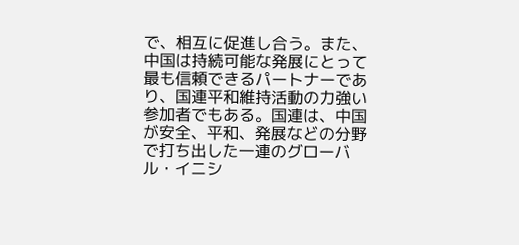で、相互に促進し合う。また、中国は持続可能な発展にとって最も信頼できるパートナーであり、国連平和維持活動の力強い参加者でもある。国連は、中国が安全、平和、発展などの分野で打ち出した一連のグローバル・イニシ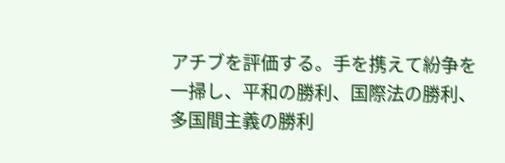アチブを評価する。手を携えて紛争を一掃し、平和の勝利、国際法の勝利、多国間主義の勝利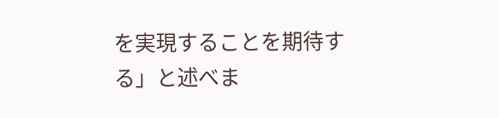を実現することを期待する」と述べま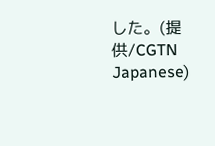した。(提供/CGTN Japanese)